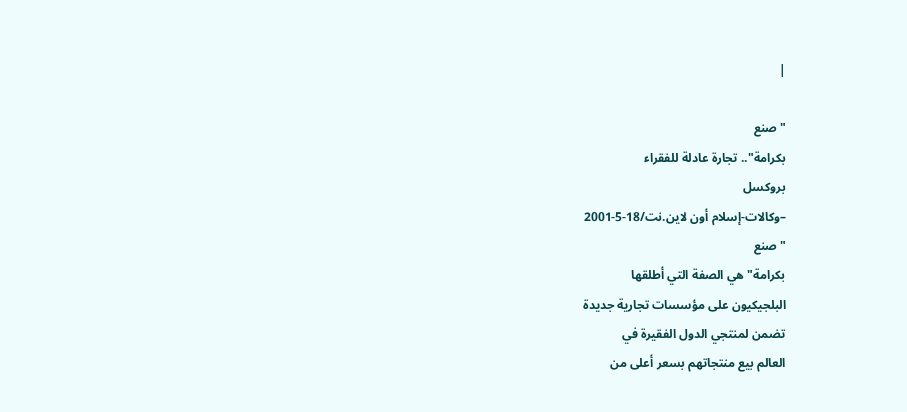|

"صنع
بكرامة".. تجارة عادلة للفقراء
بروكسل
–وكالات-إسلام أون لاين.نت/18-5-2001
"صنع
بكرامة" هي الصفة التي أطلقها
البلجيكيون على مؤسسات تجارية جديدة
تضمن لمنتجي الدول الفقيرة في
العالم بيع منتجاتهم بسعر أعلى من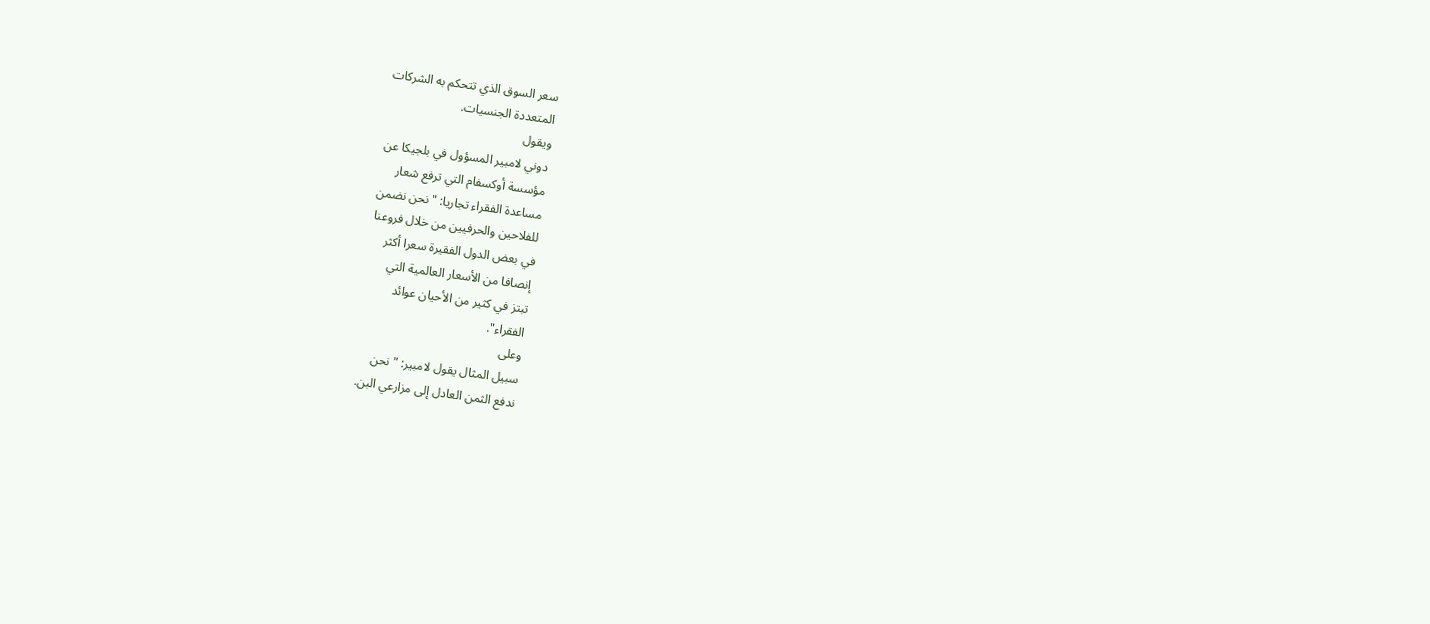سعر السوق الذي تتحكم به الشركات
المتعددة الجنسيات.
ويقول
دوني لامبير المسؤول في بلجيكا عن
مؤسسة أوكسفام التي ترفع شعار
مساعدة الفقراء تجاريا: "نحن نضمن
للفلاحين والحرفيين من خلال فروعنا
في بعض الدول الفقيرة سعرا أكثر
إنصافا من الأسعار العالمية التي
تبتز في كثير من الأحيان عوائد
الفقراء".
وعلى
سبيل المثال يقول لامبير: "نحن
ندفع الثمن العادل إلى مزارعي البن.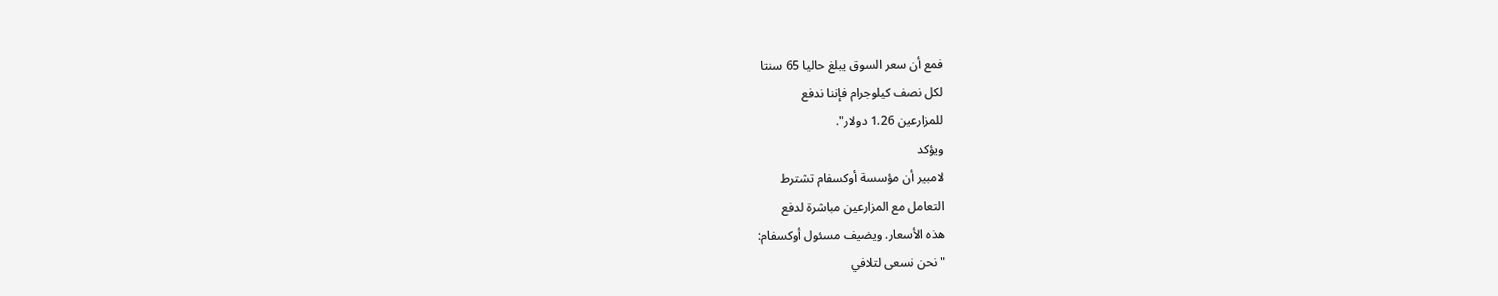فمع أن سعر السوق يبلغ حاليا 65 سنتا
لكل نصف كيلوجرام فإننا ندفع
للمزارعين 1.26 دولار".
ويؤكد
لامبير أن مؤسسة أوكسفام تشترط
التعامل مع المزارعين مباشرة لدفع
هذه الأسعار. ويضيف مسئول أوكسفام:
"نحن نسعى لتلافي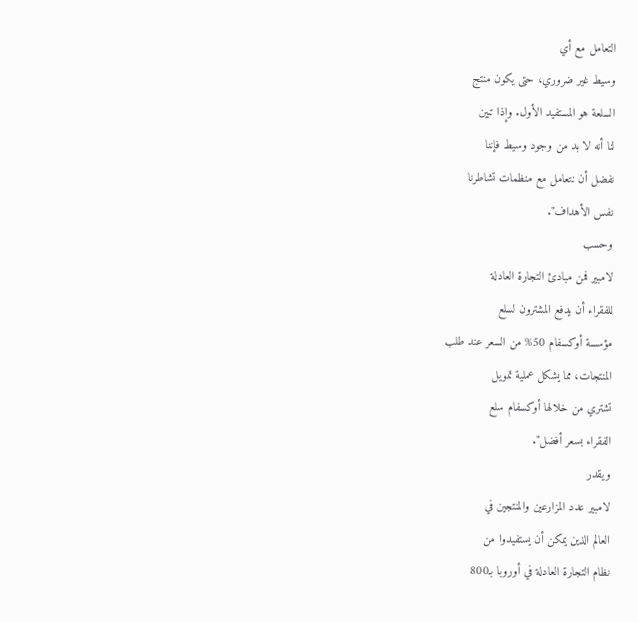التعامل مع أي
وسيط غير ضروري، حتى يكون منتج
السلعة هو المستفيد الأول. وإذا تبين
لنا أنه لا بد من وجود وسيط فإننا
نفضل أن نتعامل مع منظمات تشاطرنا
نفس الأهداف".
وحسب
لامبير فمن مبادئ التجارة العادلة
للفقراء أن يدفع المشترون لسلع
مؤسسة أوكسفام 50% من السعر عند طلب
المنتجات، مما يشكل عملية تمويل
تشتري من خلالها أوكسفام سلع
الفقراء بسعر أفضل".
ويقدر
لامبير عدد المزارعين والمنتجين في
العالم الذين يمكن أن يستفيدوا من
نظام التجارة العادلة في أوروبا بـ800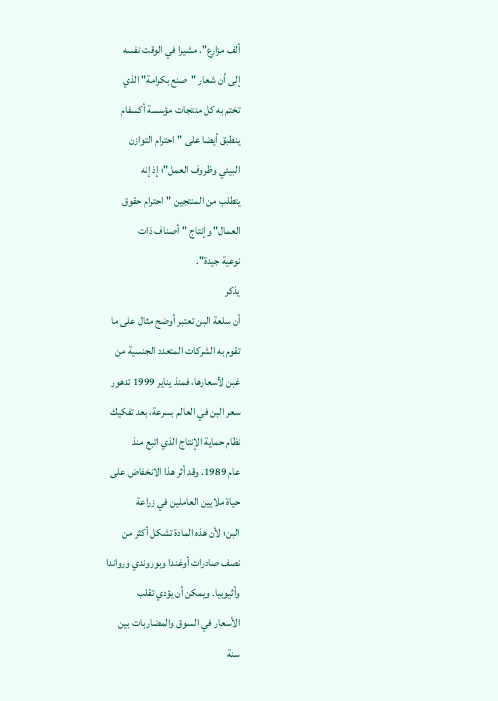ألف مزارع". مشيرا في الوقت نفسه
إلى أن شعار "صنع بكرامة" الذي
تختم به كل منتجات مؤسسة أكسفام
ينطبق أيضا على "احترام التوازن
البيئي وظروف العمل"؛ إذ إنه
يتطلب من المنتجين "احترام حقوق
العمال" وإنتاج "أصناف ذات
نوعية جيدة".
يذكر
أن سلعة البن تعتبر أوضح مثال على ما
تقوم به الشركات المتعدد الجنسية من
غبن لأسعارها، فمنذ يناير 1999 تدهور
سعر البن في العالم بسرعة، بعد تفكيك
نظام حماية الإنتاج الذي اتبع منذ
عام 1989. وقد أثر هذا الانخفاض على
حياة ملايين العاملين في زراعة
البن؛ لأن هذه المادة تشكل أكثر من
نصف صادرات أوغندا وبوروندي ورواندا
وأثيوبيا. ويمكن أن يؤدي تقلب
الأسعار في السوق والمضاربات بين
سنة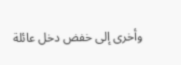وأخرى إلى خفض دخل عائلة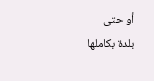أو حتى
بلدة بكاملها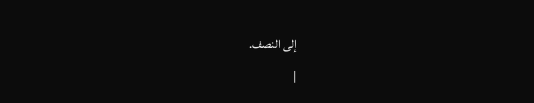إلى النصف.
|